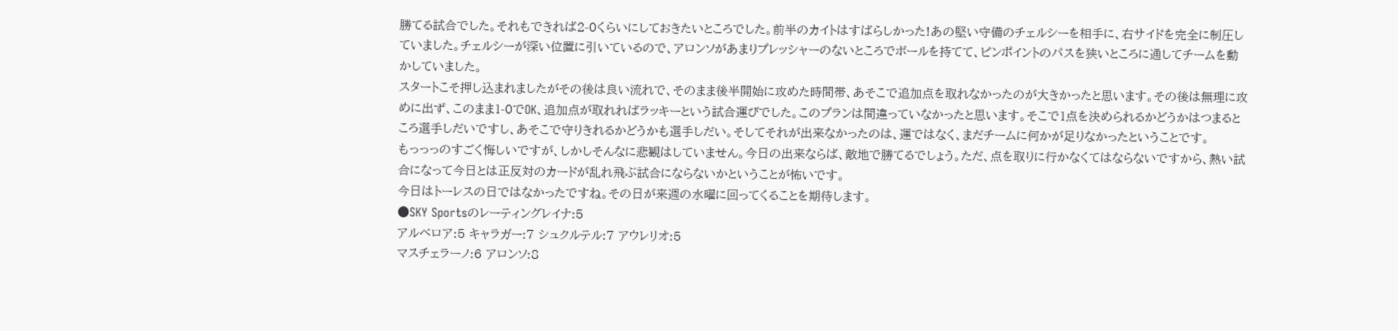勝てる試合でした。それもできれば2-0くらいにしておきたいところでした。前半のカイトはすばらしかった!あの堅い守備のチェルシーを相手に、右サイドを完全に制圧していました。チェルシーが深い位置に引いているので、アロンソがあまりプレッシャーのないところでボールを持てて、ピンポイントのパスを狭いところに通してチームを動かしていました。
スタートこそ押し込まれましたがその後は良い流れで、そのまま後半開始に攻めた時間帯、あそこで追加点を取れなかったのが大きかったと思います。その後は無理に攻めに出ず、このまま1-0でOK、追加点が取れればラッキーという試合運びでした。このプランは間違っていなかったと思います。そこで1点を決められるかどうかはつまるところ選手しだいですし、あそこで守りきれるかどうかも選手しだい。そしてそれが出来なかったのは、運ではなく、まだチームに何かが足りなかったということです。
もっっっのすごく悔しいですが、しかしそんなに悲観はしていません。今日の出来ならば、敵地で勝てるでしょう。ただ、点を取りに行かなくてはならないですから、熱い試合になって今日とは正反対のカードが乱れ飛ぶ試合にならないかということが怖いです。
今日はトーレスの日ではなかったですね。その日が来週の水曜に回ってくることを期待します。
●SKY Sportsのレーティングレイナ:5
アルベロア:5 キャラガー:7 シュクルテル:7 アウレリオ:5
マスチェラーノ:6 アロンソ:8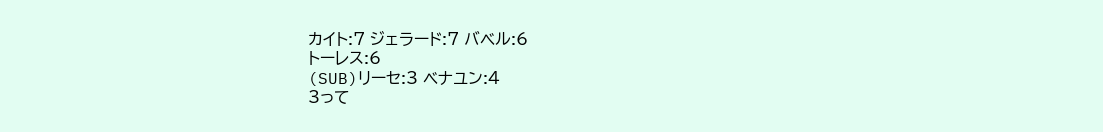カイト:7 ジェラード:7 バベル:6
トーレス:6
(SUB)リーセ:3 ベナユン:4
3って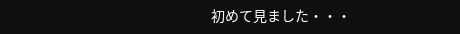初めて見ました・・・